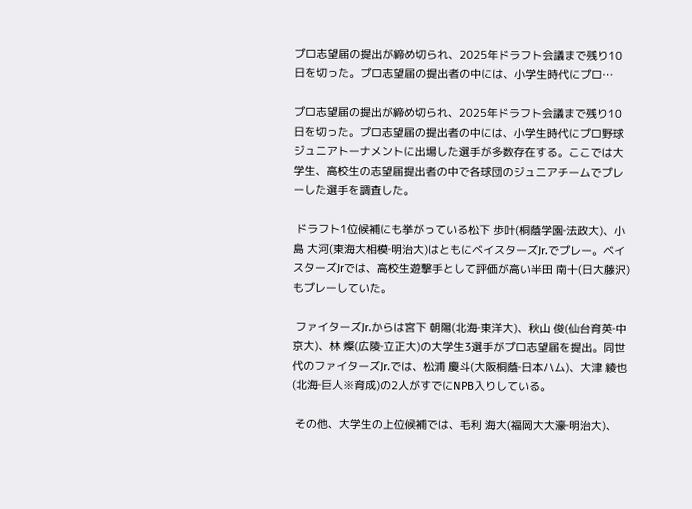プロ志望届の提出が締め切られ、2025年ドラフト会議まで残り10日を切った。プロ志望届の提出者の中には、小学生時代にプロ…

プロ志望届の提出が締め切られ、2025年ドラフト会議まで残り10日を切った。プロ志望届の提出者の中には、小学生時代にプロ野球ジュニアトーナメントに出場した選手が多数存在する。ここでは大学生、高校生の志望届提出者の中で各球団のジュニアチームでプレーした選手を調査した。

 ドラフト1位候補にも挙がっている松下 歩叶(桐蔭学園‐法政大)、小島 大河(東海大相模‐明治大)はともにベイスターズJr.でプレー。ベイスターズJrでは、高校生遊撃手として評価が高い半田 南十(日大藤沢)もプレーしていた。

 ファイターズJr.からは宮下 朝陽(北海‐東洋大)、秋山 俊(仙台育英‐中京大)、林 燦(広陵‐立正大)の大学生3選手がプロ志望届を提出。同世代のファイターズJr.では、松浦 慶斗(大阪桐蔭‐日本ハム)、大津 綾也(北海‐巨人※育成)の2人がすでにNPB入りしている。

 その他、大学生の上位候補では、毛利 海大(福岡大大濠‐明治大)、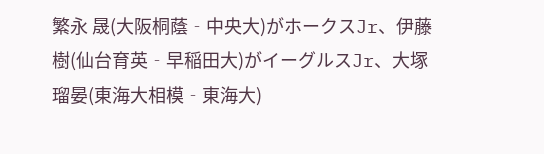繁永 晟(大阪桐蔭‐中央大)がホークスJr、伊藤 樹(仙台育英‐早稲田大)がイーグルスJr、大塚 瑠晏(東海大相模‐東海大)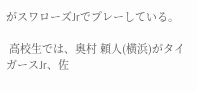がスワローズJrでプレーしている。

 高校生では、奥村 頼人(横浜)がタイガースJr、佐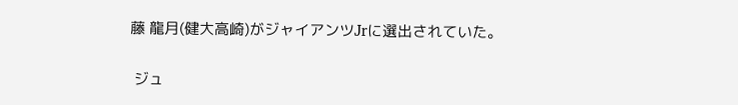藤 龍月(健大高崎)がジャイアンツJrに選出されていた。

 ジュ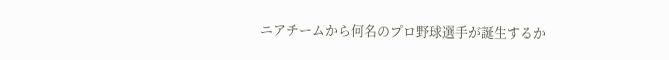ニアチームから何名のプロ野球選手が誕生するか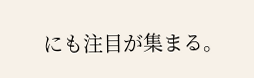にも注目が集まる。